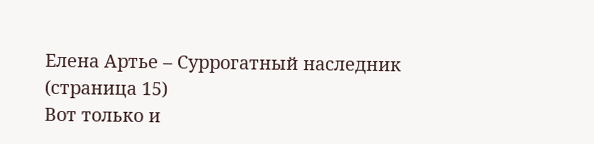Елена Артье – Суррогатный наследник (страница 15)
Вот только и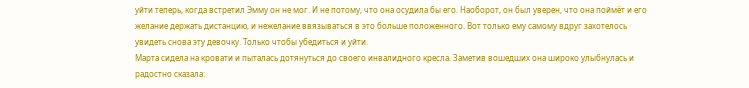уйти теперь, когда встретил Эмму он не мог. И не потому, что она осудила бы его. Наоборот, он был уверен, что она поймёт и его желание держать дистанцию, и нежелание ввязываться в это больше положенного. Вот только ему самому вдруг захотелось увидеть снова эту девочку. Только чтобы убедиться и уйти.
Марта сидела на кровати и пыталась дотянуться до своего инвалидного кресла. Заметив вошедших она широко улыбнулась и радостно сказала: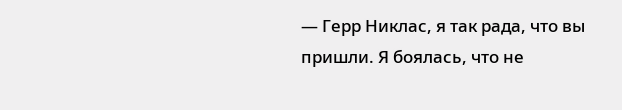— Герр Никлас, я так рада, что вы пришли. Я боялась, что не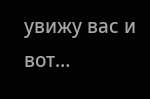увижу вас и вот…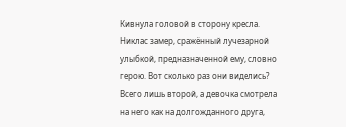Кивнула головой в сторону кресла. Никлас замер, сражённый лучезарной улыбкой, предназначенной ему, словно герою. Вот сколько раз они виделись? Всего лишь второй, а девочка смотрела на него как на долгожданного друга,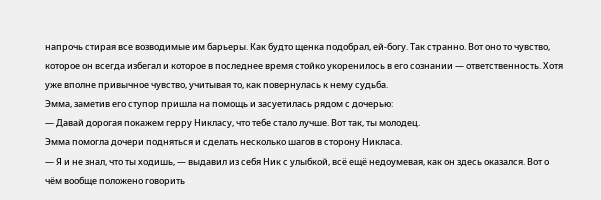напрочь стирая все возводимые им барьеры. Как будто щенка подобрал, ей-богу. Так странно. Вот оно то чувство, которое он всегда избегал и которое в последнее время стойко укоренилось в его сознании — ответственность. Хотя уже вполне привычное чувство, учитывая то, как повернулась к нему судьба.
Эмма, заметив его ступор пришла на помощь и засуетилась рядом с дочерью:
— Давай дорогая покажем герру Никласу, что тебе стало лучше. Вот так, ты молодец.
Эмма помогла дочери подняться и сделать несколько шагов в сторону Никласа.
— Я и не знал, что ты ходишь, — выдавил из себя Ник с улыбкой, всё ещё недоумевая, как он здесь оказался. Вот о чём вообще положено говорить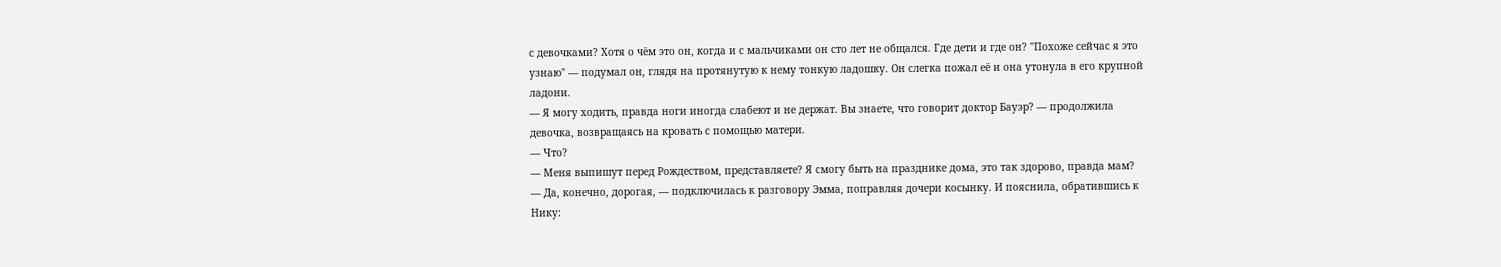с девочками? Хотя о чём это он, когда и с мальчиками он сто лет не общался. Где дети и где он? "Похоже сейчас я это узнаю" — подумал он, глядя на протянутую к нему тонкую ладошку. Он слегка пожал её и она утонула в его крупной ладони.
— Я могу ходить, правда ноги иногда слабеют и не держат. Вы знаете, что говорит доктор Бауэр? — продолжила девочка, возвращаясь на кровать с помощью матери.
— Что?
— Меня выпишут перед Рождеством, представляете? Я смогу быть на празднике дома, это так здорово, правда мам?
— Да, конечно, дорогая, — подключилась к разговору Эмма, поправляя дочери косынку. И пояснила, обратившись к Нику: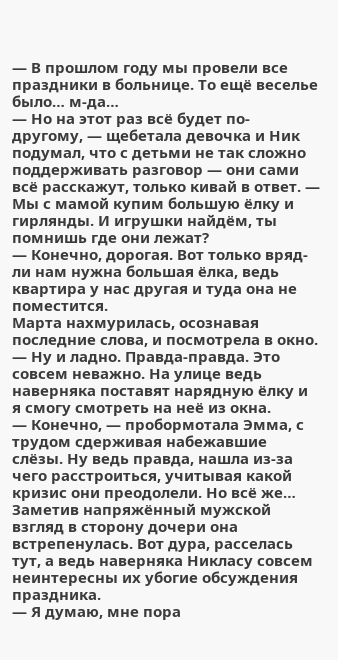— В прошлом году мы провели все праздники в больнице. То ещё веселье было… м-да…
— Но на этот раз всё будет по-другому, — щебетала девочка и Ник подумал, что с детьми не так сложно поддерживать разговор — они сами всё расскажут, только кивай в ответ. — Мы с мамой купим большую ёлку и гирлянды. И игрушки найдём, ты помнишь где они лежат?
— Конечно, дорогая. Вот только вряд-ли нам нужна большая ёлка, ведь квартира у нас другая и туда она не поместится.
Марта нахмурилась, осознавая последние слова, и посмотрела в окно.
— Ну и ладно. Правда-правда. Это совсем неважно. На улице ведь наверняка поставят нарядную ёлку и я смогу смотреть на неё из окна.
— Конечно, — пробормотала Эмма, с трудом сдерживая набежавшие слёзы. Ну ведь правда, нашла из-за чего расстроиться, учитывая какой кризис они преодолели. Но всё же…
Заметив напряжённый мужской взгляд в сторону дочери она встрепенулась. Вот дура, расселась тут, а ведь наверняка Никласу совсем неинтересны их убогие обсуждения праздника.
— Я думаю, мне пора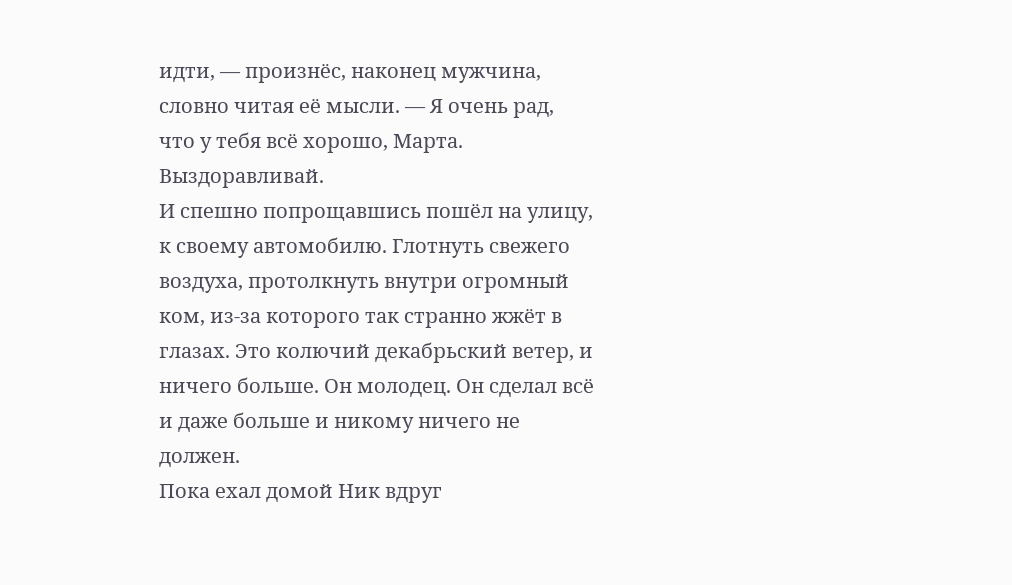идти, — произнёс, наконец мужчина, словно читая её мысли. — Я очень рад, что у тебя всё хорошо, Марта. Выздоравливай.
И спешно попрощавшись пошёл на улицу, к своему автомобилю. Глотнуть свежего воздуха, протолкнуть внутри огромный ком, из-за которого так странно жжёт в глазах. Это колючий декабрьский ветер, и ничего больше. Он молодец. Он сделал всё и даже больше и никому ничего не должен.
Пока ехал домой Ник вдруг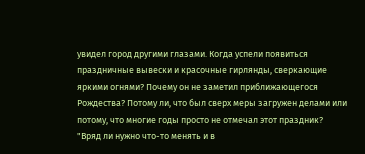увидел город другими глазами. Когда успели появиться праздничные вывески и красочные гирлянды, сверкающие яркими огнями? Почему он не заметил приближающегося Рождества? Потому ли, что был сверх меры загружен делами или потому, что многие годы просто не отмечал этот праздник?
"Вряд ли нужно что-то менять и в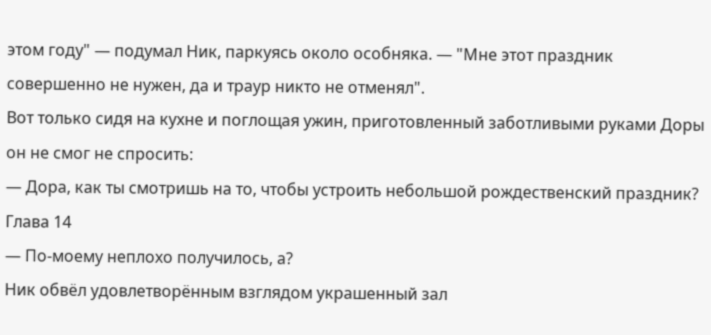этом году" — подумал Ник, паркуясь около особняка. — "Мне этот праздник совершенно не нужен, да и траур никто не отменял".
Вот только сидя на кухне и поглощая ужин, приготовленный заботливыми руками Доры он не смог не спросить:
— Дора, как ты смотришь на то, чтобы устроить небольшой рождественский праздник?
Глава 14
— По-моему неплохо получилось, а?
Ник обвёл удовлетворённым взглядом украшенный зал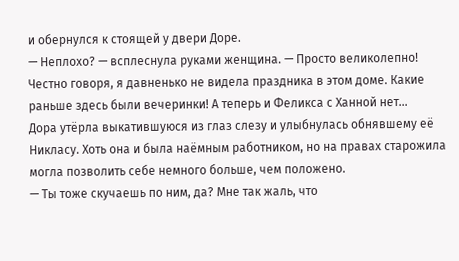и обернулся к стоящей у двери Доре.
— Неплохо? — всплеснула руками женщина. — Просто великолепно! Честно говоря, я давненько не видела праздника в этом доме. Какие раньше здесь были вечеринки! А теперь и Феликса с Ханной нет…
Дора утёрла выкатившуюся из глаз слезу и улыбнулась обнявшему её Никласу. Хоть она и была наёмным работником, но на правах старожила могла позволить себе немного больше, чем положено.
— Ты тоже скучаешь по ним, да? Мне так жаль, что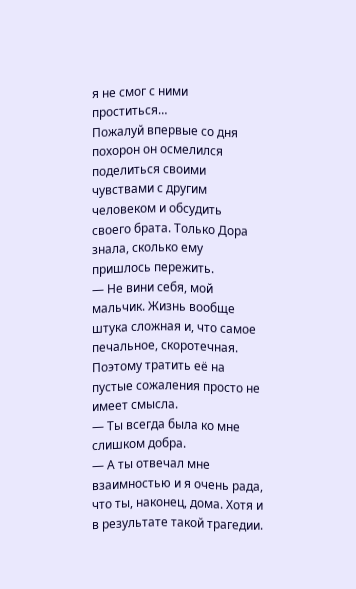я не смог с ними проститься…
Пожалуй впервые со дня похорон он осмелился поделиться своими чувствами с другим человеком и обсудить своего брата. Только Дора знала, сколько ему пришлось пережить.
— Не вини себя, мой мальчик. Жизнь вообще штука сложная и, что самое печальное, скоротечная. Поэтому тратить её на пустые сожаления просто не имеет смысла.
— Ты всегда была ко мне слишком добра.
— А ты отвечал мне взаимностью и я очень рада, что ты, наконец, дома. Хотя и в результате такой трагедии.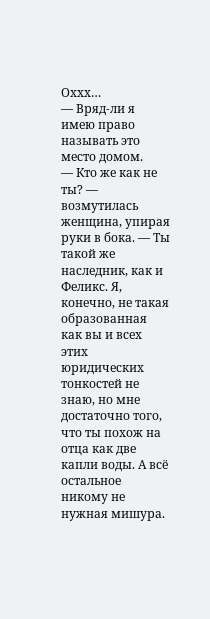Оххх…
— Вряд-ли я имею право называть это место домом.
— Кто же как не ты? — возмутилась женщина, упирая руки в бока. — Ты такой же наследник, как и Феликс. Я, конечно, не такая образованная как вы и всех этих юридических тонкостей не знаю, но мне достаточно того, что ты похож на отца как две капли воды. А всё остальное никому не нужная мишура.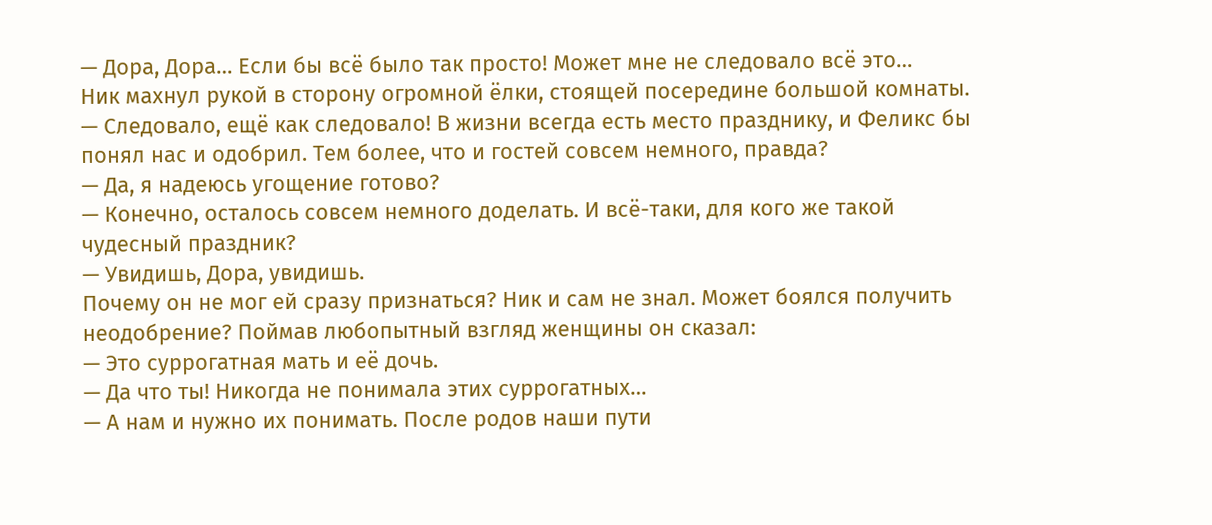— Дора, Дора… Если бы всё было так просто! Может мне не следовало всё это…
Ник махнул рукой в сторону огромной ёлки, стоящей посередине большой комнаты.
— Следовало, ещё как следовало! В жизни всегда есть место празднику, и Феликс бы понял нас и одобрил. Тем более, что и гостей совсем немного, правда?
— Да, я надеюсь угощение готово?
— Конечно, осталось совсем немного доделать. И всё-таки, для кого же такой чудесный праздник?
— Увидишь, Дора, увидишь.
Почему он не мог ей сразу признаться? Ник и сам не знал. Может боялся получить неодобрение? Поймав любопытный взгляд женщины он сказал:
— Это суррогатная мать и её дочь.
— Да что ты! Никогда не понимала этих суррогатных…
— А нам и нужно их понимать. После родов наши пути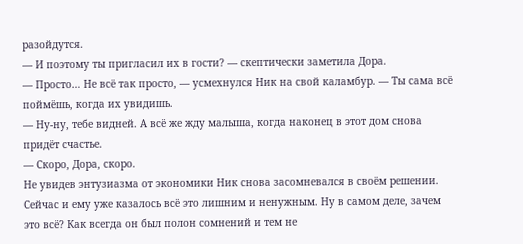разойдутся.
— И поэтому ты пригласил их в гости? — скептически заметила Дора.
— Просто… Не всё так просто, — усмехнулся Ник на свой каламбур. — Ты сама всё поймёшь, когда их увидишь.
— Ну-ну, тебе видней. А всё же жду малыша, когда наконец в этот дом снова придёт счастье.
— Скоро, Дора, скоро.
Не увидев энтузиазма от экономики Ник снова засомневался в своём решении. Сейчас и ему уже казалось всё это лишним и ненужным. Ну в самом деле, зачем это всё? Как всегда он был полон сомнений и тем не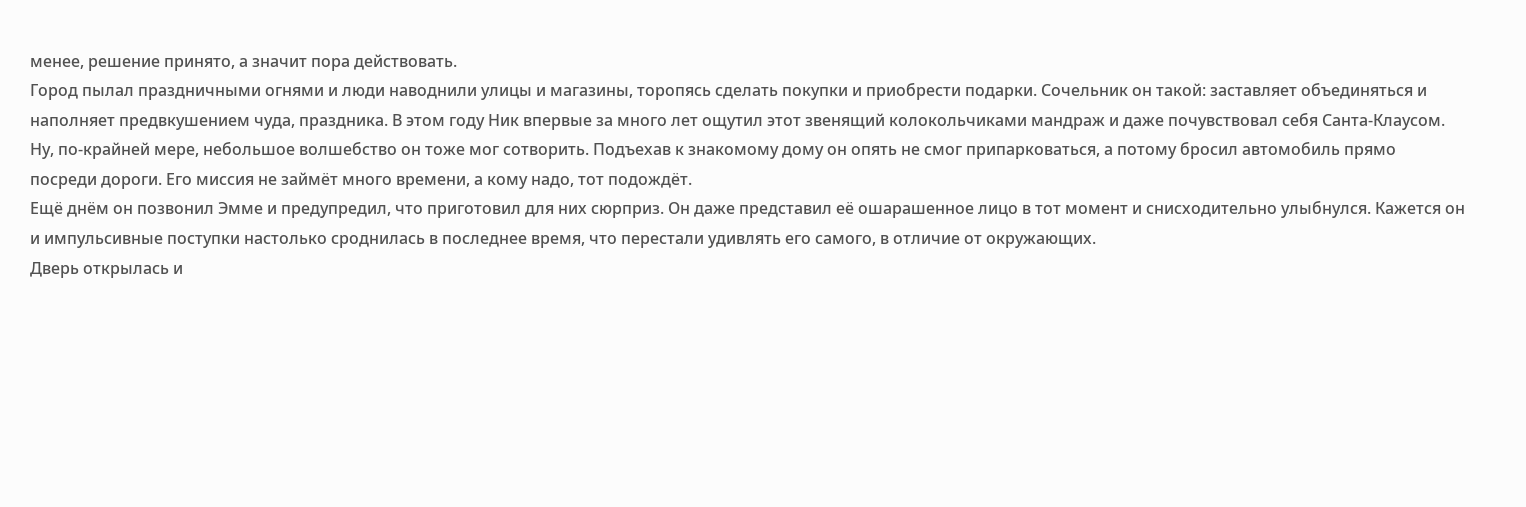менее, решение принято, а значит пора действовать.
Город пылал праздничными огнями и люди наводнили улицы и магазины, торопясь сделать покупки и приобрести подарки. Сочельник он такой: заставляет объединяться и наполняет предвкушением чуда, праздника. В этом году Ник впервые за много лет ощутил этот звенящий колокольчиками мандраж и даже почувствовал себя Санта-Клаусом. Ну, по-крайней мере, небольшое волшебство он тоже мог сотворить. Подъехав к знакомому дому он опять не смог припарковаться, а потому бросил автомобиль прямо посреди дороги. Его миссия не займёт много времени, а кому надо, тот подождёт.
Ещё днём он позвонил Эмме и предупредил, что приготовил для них сюрприз. Он даже представил её ошарашенное лицо в тот момент и снисходительно улыбнулся. Кажется он и импульсивные поступки настолько сроднилась в последнее время, что перестали удивлять его самого, в отличие от окружающих.
Дверь открылась и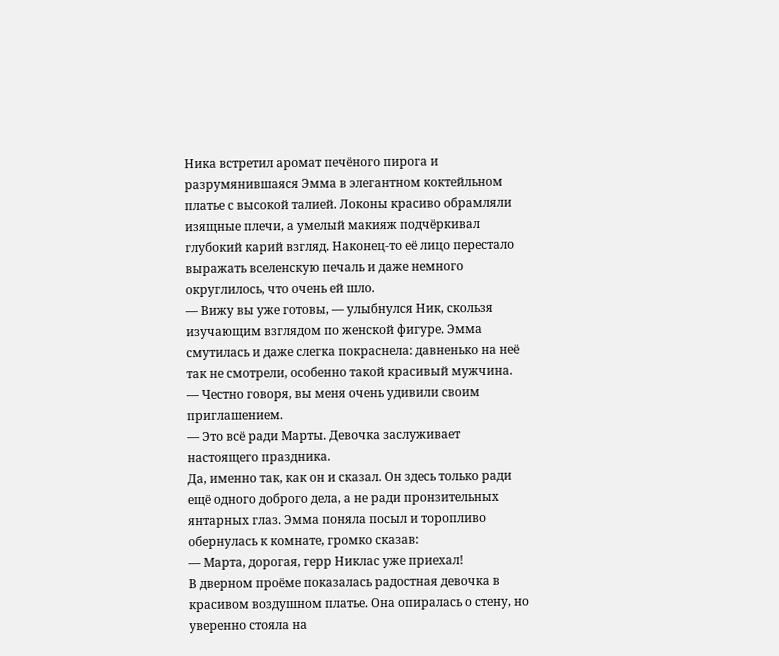Ника встретил аромат печёного пирога и разрумянившаяся Эмма в элегантном коктейльном платье с высокой талией. Локоны красиво обрамляли изящные плечи, а умелый макияж подчёркивал глубокий карий взгляд. Наконец-то её лицо перестало выражать вселенскую печаль и даже немного округлилось, что очень ей шло.
— Вижу вы уже готовы, — улыбнулся Ник, скользя изучающим взглядом по женской фигуре. Эмма смутилась и даже слегка покраснела: давненько на неё так не смотрели, особенно такой красивый мужчина.
— Честно говоря, вы меня очень удивили своим приглашением.
— Это всё ради Марты. Девочка заслуживает настоящего праздника.
Да, именно так, как он и сказал. Он здесь только ради ещё одного доброго дела, а не ради пронзительных янтарных глаз. Эмма поняла посыл и торопливо обернулась к комнате, громко сказав:
— Марта, дорогая, герр Никлас уже приехал!
В дверном проёме показалась радостная девочка в красивом воздушном платье. Она опиралась о стену, но уверенно стояла на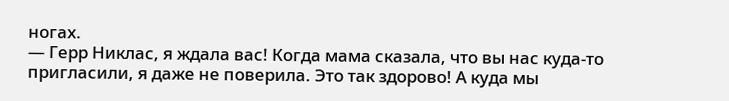ногах.
— Герр Никлас, я ждала вас! Когда мама сказала, что вы нас куда-то пригласили, я даже не поверила. Это так здорово! А куда мы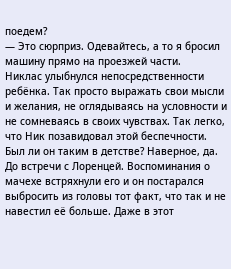поедем?
— Это сюрприз. Одевайтесь, а то я бросил машину прямо на проезжей части.
Никлас улыбнулся непосредственности ребёнка. Так просто выражать свои мысли и желания, не оглядываясь на условности и не сомневаясь в своих чувствах. Так легко, что Ник позавидовал этой беспечности. Был ли он таким в детстве? Наверное, да. До встречи с Лоренцей. Воспоминания о мачехе встряхнули его и он постарался выбросить из головы тот факт, что так и не навестил её больше. Даже в этот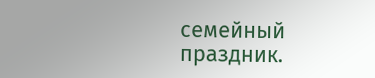семейный праздник.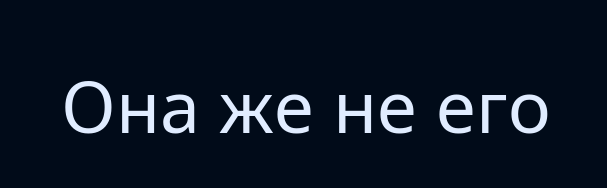Она же не его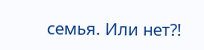семья. Или нет?!